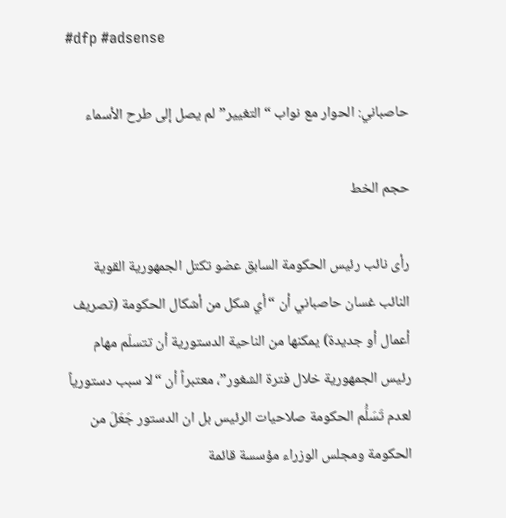#dfp #adsense

حاصباني: الحوار مع نواب “التغيير” لم يصل إلى طرح الأسماء

حجم الخط

رأى نائب رئيس الحكومة السابق عضو تكتل الجمهورية القوية النائب غسان حاصباني أن “أي شكل من أشكال الحكومة (تصريف أعمال أو جديدة) يمكنها من الناحية الدستورية أن تتسلّم مهام رئيس الجمهورية خلال فترة الشغور”، معتبراً أن “لا سبب دستورياً لعدم تَسَلُّم الحكومة صلاحيات الرئيس بل ان الدستور جَعَلَ من الحكومة ومجلس الوزراء مؤسسة قائمة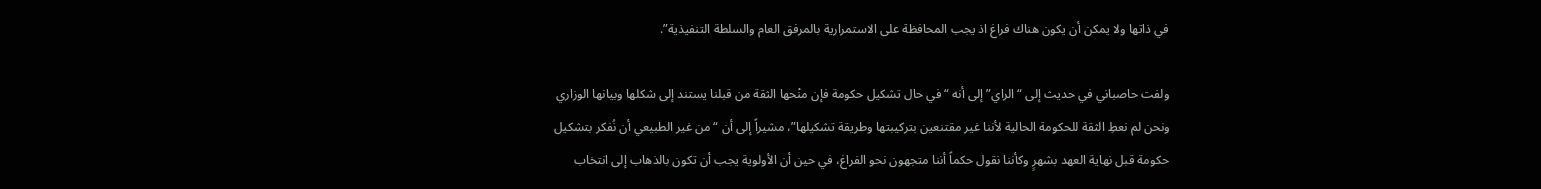في ذاتها ولا يمكن أن يكون هناك فراغ اذ يجب المحافظة على الاستمرارية بالمرفق العام والسلطة التنفيذية”.

ولفت حاصباني في حديث إلى “الراي” إلى أنه “في حال تشكيل حكومة فإن منْحها الثقة من قبلنا يستند إلى شكلها وبيانها الوزاري ونحن لم نعطِ الثقة للحكومة الحالية لأننا غير مقتنعين بتركيبتها وطريقة تشكيلها”، مشيراً إلى أن “من غير الطبيعي أن نُفكر بتشكيل حكومة قبل نهاية العهد بشهرٍ وكأننا نقول حكماً أننا متجهون نحو الفراغ، في حين أن الأولوية يجب أن تكون بالذهاب إلى انتخاب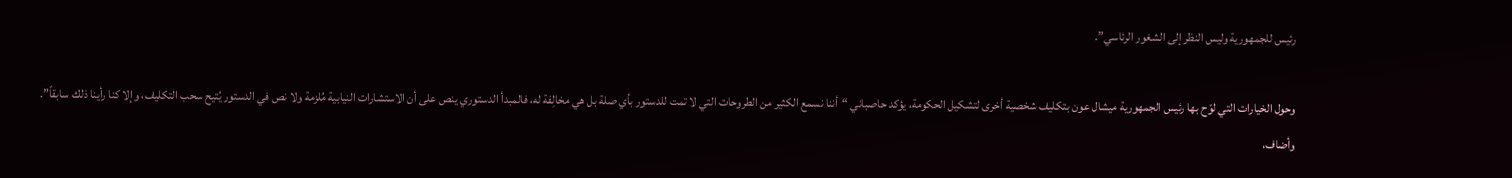رئيس للجمهورية وليس النظر إلى الشغور الرئاسي”.

وحول الخيارات التي لوّح بها رئيس الجمهورية ميشال عون بتكليف شخصية أخرى لتشكيل الحكومة، يؤكد حاصباني “أننا نسمع الكثير من الطروحات التي لا تمت للدستور بأي صلة بل هي مخالِفة له، فالمبدأ الدستوري ينص على أن الاستشارات النيابية مُلزمة ولا نص في الدستور يُتيح سحب التكليف، وإلا كنا رأينا ذلك سابقاً”. وأضاف،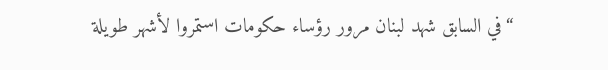“في السابق شهد لبنان مرور رؤساء حكومات استمروا لأشهر طويلة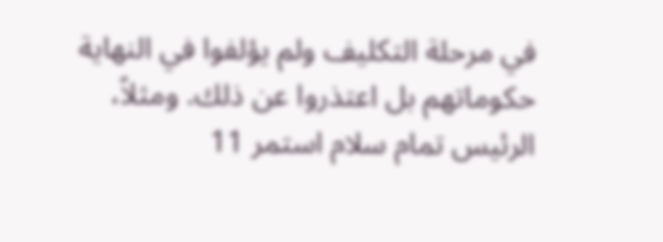في مرحلة التكليف ولم يؤلفوا في النهاية حكوماتهم بل اعتذروا عن ذلك. ومثلاً، الرئيس تمام سلام استمر 11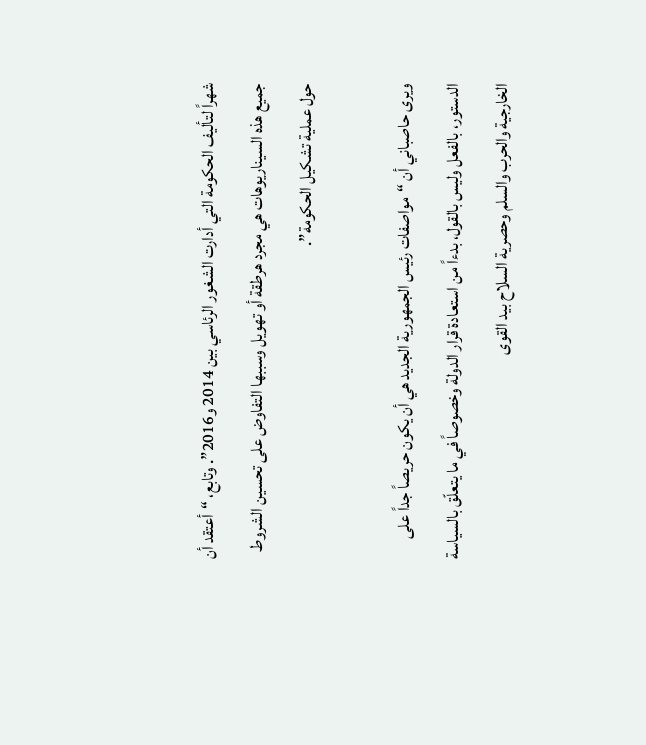شهراً لتأليف الحكومة التي أدارت الشغور الرئاسي بين 2014 و2016”. وتابع، “أعتقد أن جميع هذه السيناريوهات هي مجرد هرطقة أو تهويل وسببها التفاوض على تحسين الشروط حول عملية تشكيل الحكومة”.

ويرى حاصباني أن “مواصفات رئيس الجمهورية الجديد هي أن يكون حريصاً جداً على الدستور، بالفعل وليس بالقول، بدءاً من استعادة قرار الدولة وخصوصاً في ما يتعلّق بالسياسة الخارجية والحرب والسلم وحصرية السلاح بيد القوى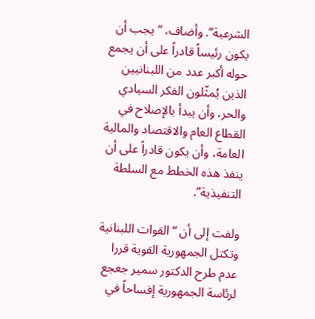الشرعية”. وأضاف، “يجب أن يكون رئيساً قادراً على أن يجمع حوله أكبر عدد من اللبنانيين الذين يُمثّلون الفكر السيادي والحر، وأن يبدأ بالإصلاح في القطاع العام والاقتصاد والمالية العامة، وأن يكون قادراً على أن ينفذ هذه الخطط مع السلطة التنفيذية”.

ولفت إلى أن “القوات اللبنانية وتكتل الجمهورية القوية قررا عدم طرح الدكتور سمير جعجع لرئاسة الجمهورية إفساحاً في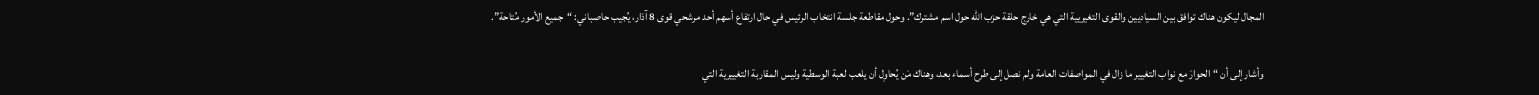المجال ليكون هناك توافق بين السياديين والقوى التغيريية التي هي خارج حلقة حزب الله حول اسم مشترك”. وحول مقاطعة جلسة انتخاب الرئيس في حال ارتفاع أسهم أحد مرشحي قوى 8 آذار، يُجيب حاصباني: “جميع الأمور مُتاحة”.

وأشار إلى أن “الحوارَ مع نواب التغيير ما زال في المواصفات العامة ولم نصل إلى طرح أسماء بعد، وهناك مَن يُحاوِل أن يلعب لعبة الوسطية وليس المقاربة التغييرية التي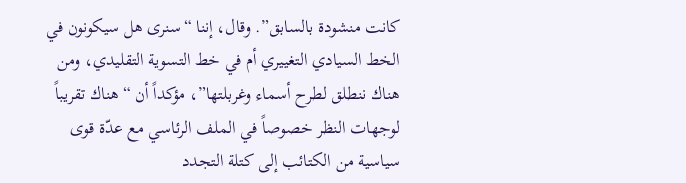كانت منشودة بالسابق”. وقال، إننا “سنرى هل سيكونون في الخط السيادي التغييري أم في خط التسوية التقليدي، ومن هناك ننطلق لطرح أسماء وغربلتها”، مؤكداً أن “هناك تقريباً لوجهات النظر خصوصاً في الملف الرئاسي مع عدّة قوى سياسية من الكتائب إلى كتلة التجدد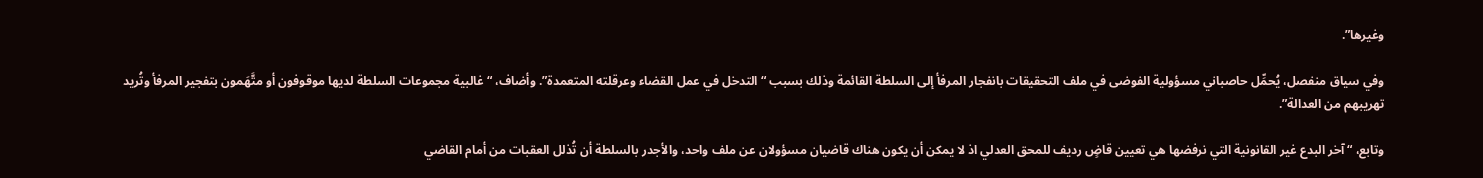وغيرها”.

وفي سياق منفصل، يُحمِّل حاصباني مسؤولية الفوضى في ملف التحقيقات بانفجار المرفأ إلى السلطة القائمة وذلك بسبب “التدخل في عمل القضاء وعرقلته المتعمدة”. وأضاف، “غالبية مجموعات السلطة لديها موقوفون أو متَّهَمون بتفجير المرفأ وتُريد تهريبهم من العدالة”.

وتابع، “آخر البدع غير القانونية التي نرفضها هي تعيين قاضٍ رديف للمحق العدلي اذ لا يمكن أن يكون هناك قاضيان مسؤولان عن ملف واحد، والأجدر بالسلطة أن تُذلل العقبات من أمام القاضي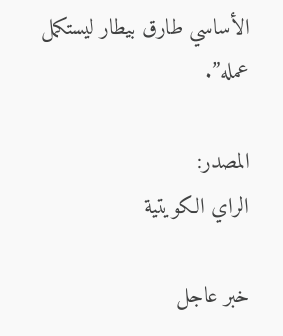الأساسي طارق بيطار ليستكمل عمله”.

المصدر:
الراي الكويتية

خبر عاجل